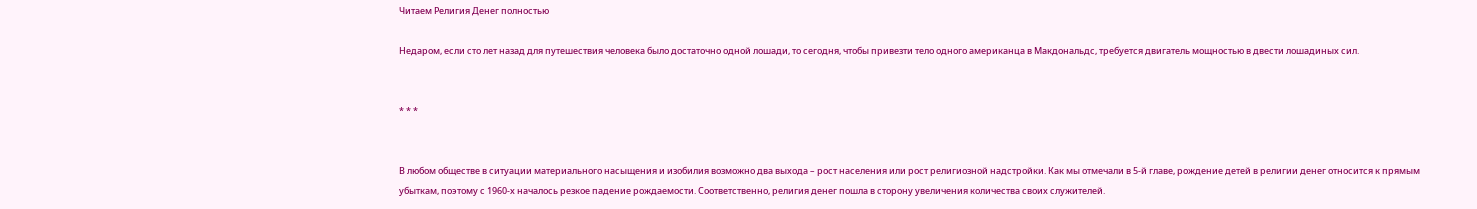Читаем Религия Денег полностью

Недаром, если сто лет назад для путешествия человека было достаточно одной лошади, то сегодня, чтобы привезти тело одного американца в Макдональдс, требуется двигатель мощностью в двести лошадиных сил.


* * *


В любом обществе в ситуации материального насыщения и изобилия возможно два выхода – рост населения или рост религиозной надстройки. Как мы отмечали в 5-й главе, рождение детей в религии денег относится к прямым убыткам, поэтому с 1960-х началось резкое падение рождаемости. Соответственно, религия денег пошла в сторону увеличения количества своих служителей.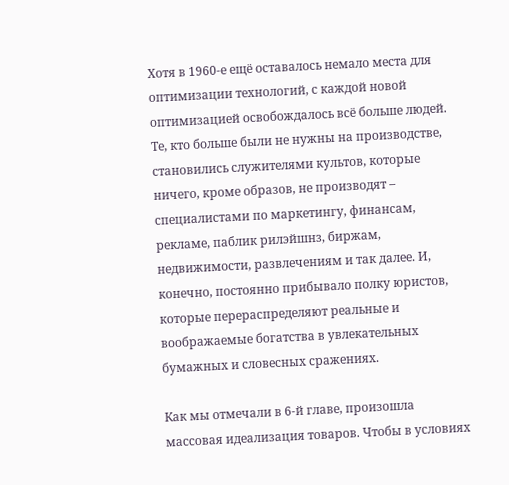Хотя в 1960-е ещё оставалось немало места для оптимизации технологий, с каждой новой оптимизацией освобождалось всё больше людей. Те, кто больше были не нужны на производстве, становились служителями культов, которые ничего, кроме образов, не производят – специалистами по маркетингу, финансам, рекламе, паблик рилэйшнз, биржам, недвижимости, развлечениям и так далее. И, конечно, постоянно прибывало полку юристов, которые перераспределяют реальные и воображаемые богатства в увлекательных бумажных и словесных сражениях.

Как мы отмечали в 6-й главе, произошла массовая идеализация товаров. Чтобы в условиях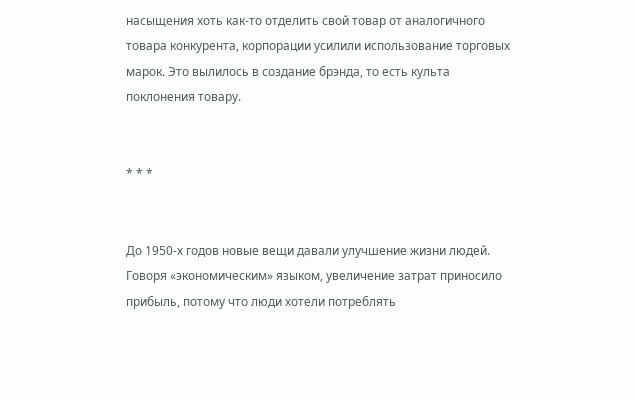насыщения хоть как-то отделить свой товар от аналогичного товара конкурента, корпорации усилили использование торговых марок. Это вылилось в создание брэнда, то есть культа поклонения товару.


* * *


До 1950-х годов новые вещи давали улучшение жизни людей. Говоря «экономическим» языком, увеличение затрат приносило прибыль, потому что люди хотели потреблять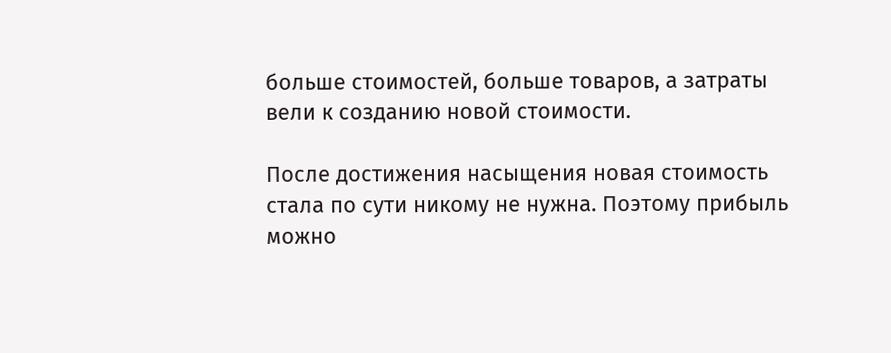больше стоимостей, больше товаров, а затраты вели к созданию новой стоимости.

После достижения насыщения новая стоимость стала по сути никому не нужна. Поэтому прибыль можно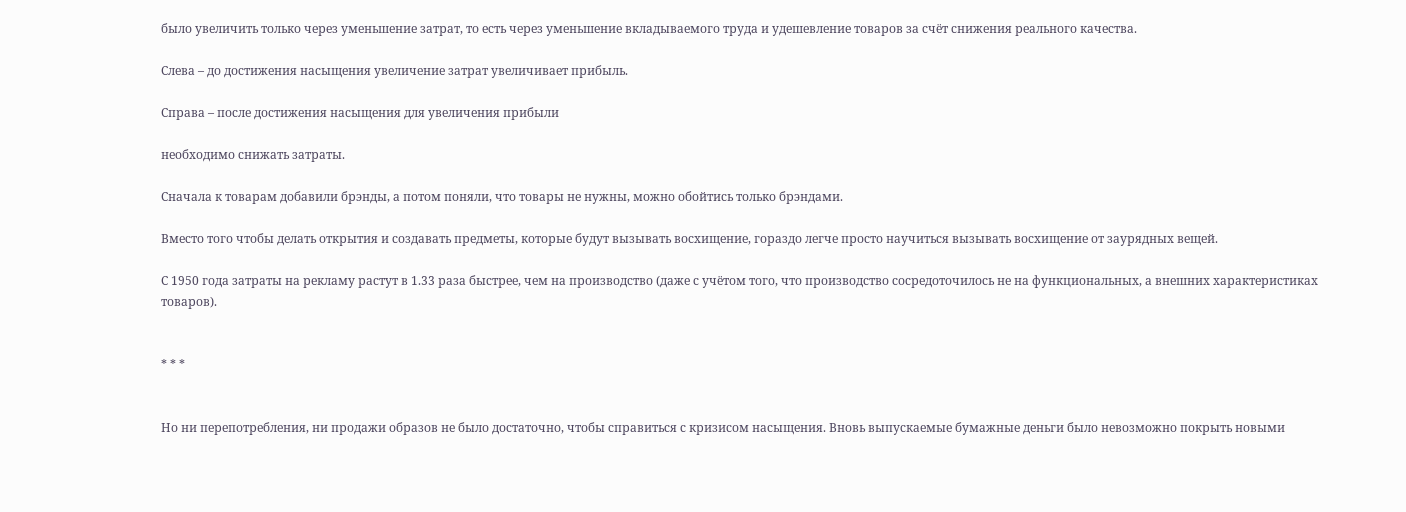было увеличить только через уменьшение затрат, то есть через уменьшение вкладываемого труда и удешевление товаров за счёт снижения реального качества.

Слева – до достижения насыщения увеличение затрат увеличивает прибыль.

Справа – после достижения насыщения для увеличения прибыли

необходимо снижать затраты.

Сначала к товарам добавили брэнды, а потом поняли, что товары не нужны, можно обойтись только брэндами.

Вместо того чтобы делать открытия и создавать предметы, которые будут вызывать восхищение, гораздо легче просто научиться вызывать восхищение от заурядных вещей.

С 1950 года затраты на рекламу растут в 1.33 раза быстрее, чем на производство (даже с учётом того, что производство сосредоточилось не на функциональных, а внешних характеристиках товаров).


* * *


Но ни перепотребления, ни продажи образов не было достаточно, чтобы справиться с кризисом насыщения. Вновь выпускаемые бумажные деньги было невозможно покрыть новыми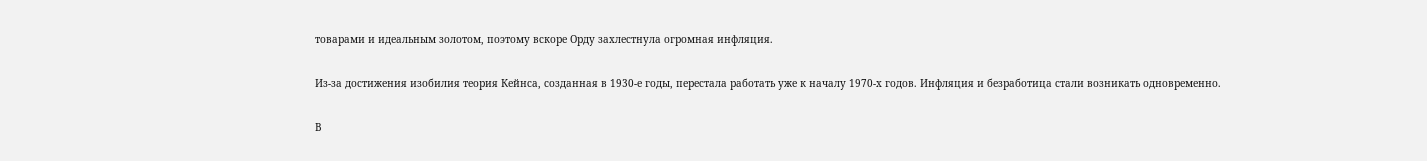товарами и идеальным золотом, поэтому вскоре Орду захлестнула огромная инфляция.

Из-за достижения изобилия теория Кейнса, созданная в 1930-е годы, перестала работать уже к началу 1970-х годов. Инфляция и безработица стали возникать одновременно.

В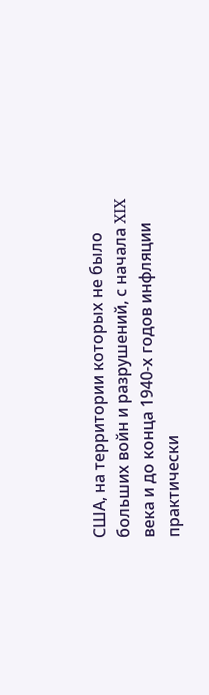США, на территории которых не было больших войн и разрушений, с начала XIX века и до конца 1940-х годов инфляции практически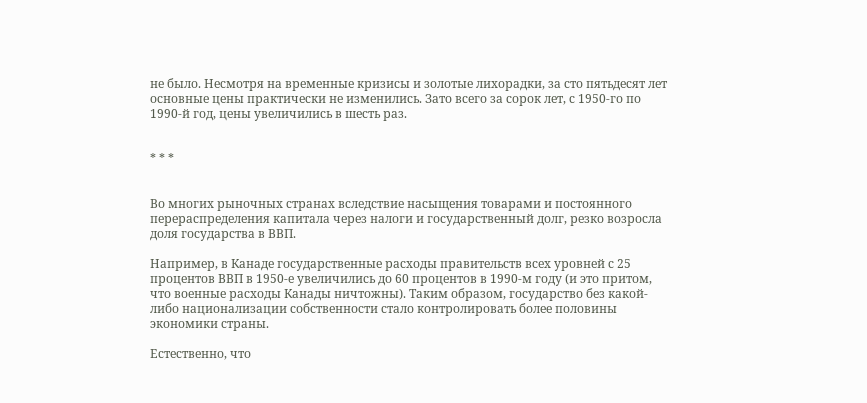не было. Несмотря на временные кризисы и золотые лихорадки, за сто пятьдесят лет основные цены практически не изменились. Зато всего за сорок лет, с 1950-го по 1990-й год, цены увеличились в шесть раз.


* * *


Во многих рыночных странах вследствие насыщения товарами и постоянного перераспределения капитала через налоги и государственный долг, резко возросла доля государства в ВВП.

Например, в Канаде государственные расходы правительств всех уровней с 25 процентов ВВП в 1950-е увеличились до 60 процентов в 1990-м году (и это притом, что военные расходы Канады ничтожны). Таким образом, государство без какой-либо национализации собственности стало контролировать более половины экономики страны.

Естественно, что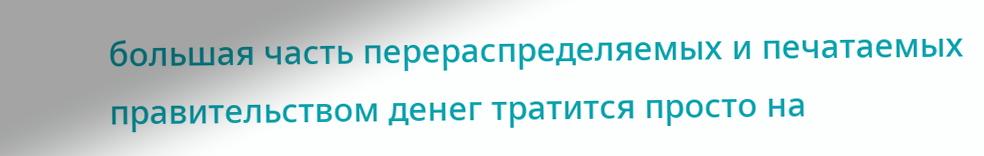большая часть перераспределяемых и печатаемых правительством денег тратится просто на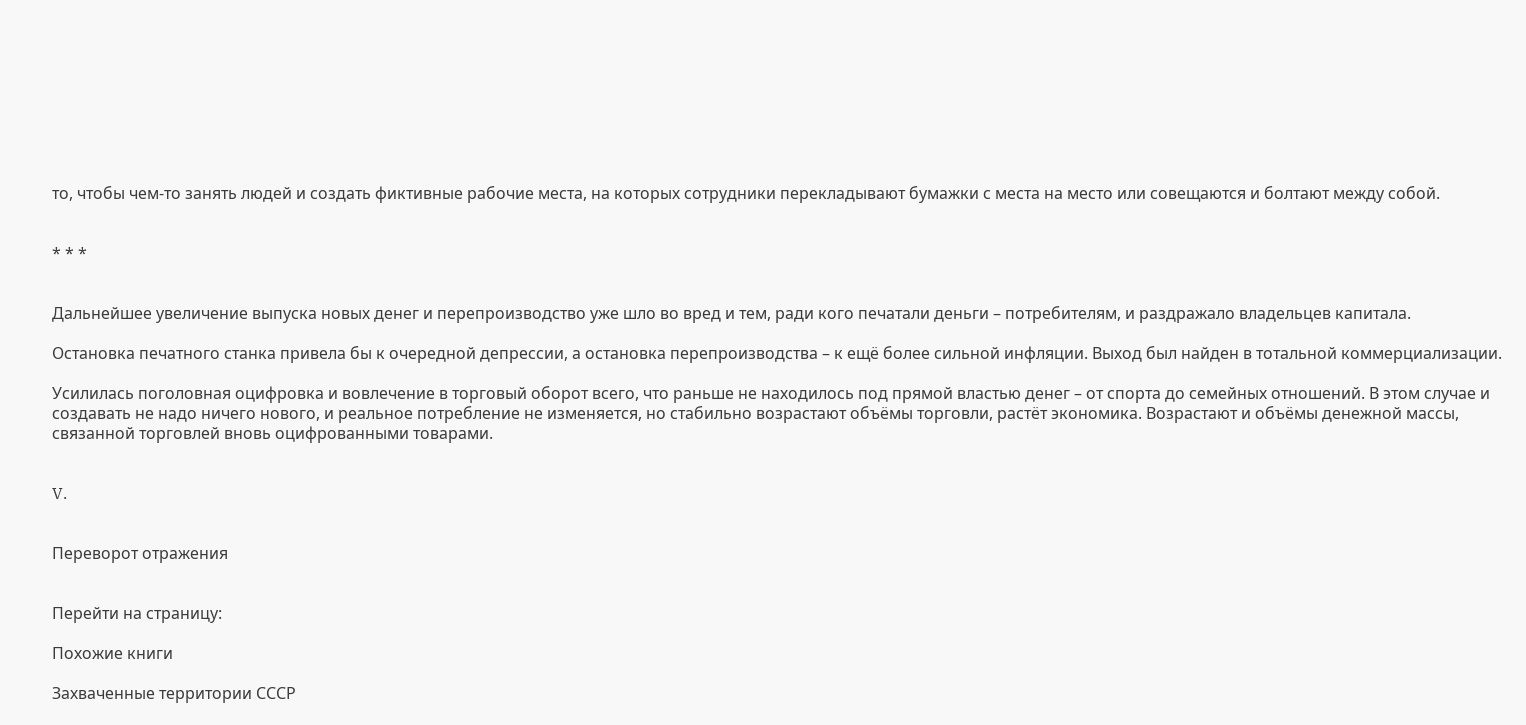то, чтобы чем-то занять людей и создать фиктивные рабочие места, на которых сотрудники перекладывают бумажки с места на место или совещаются и болтают между собой.


* * *


Дальнейшее увеличение выпуска новых денег и перепроизводство уже шло во вред и тем, ради кого печатали деньги – потребителям, и раздражало владельцев капитала.

Остановка печатного станка привела бы к очередной депрессии, а остановка перепроизводства – к ещё более сильной инфляции. Выход был найден в тотальной коммерциализации.

Усилилась поголовная оцифровка и вовлечение в торговый оборот всего, что раньше не находилось под прямой властью денег – от спорта до семейных отношений. В этом случае и создавать не надо ничего нового, и реальное потребление не изменяется, но стабильно возрастают объёмы торговли, растёт экономика. Возрастают и объёмы денежной массы, связанной торговлей вновь оцифрованными товарами.


V.


Переворот отражения


Перейти на страницу:

Похожие книги

Захваченные территории СССР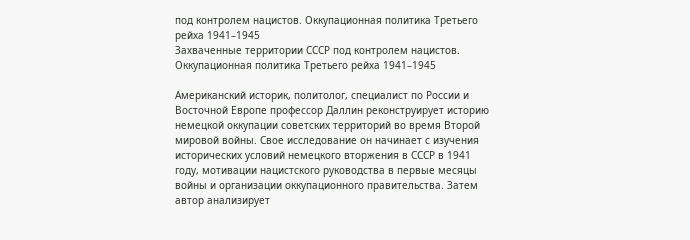под контролем нацистов. Оккупационная политика Третьего рейха 1941–1945
Захваченные территории СССР под контролем нацистов. Оккупационная политика Третьего рейха 1941–1945

Американский историк, политолог, специалист по России и Восточной Европе профессор Даллин реконструирует историю немецкой оккупации советских территорий во время Второй мировой войны. Свое исследование он начинает с изучения исторических условий немецкого вторжения в СССР в 1941 году, мотивации нацистского руководства в первые месяцы войны и организации оккупационного правительства. Затем автор анализирует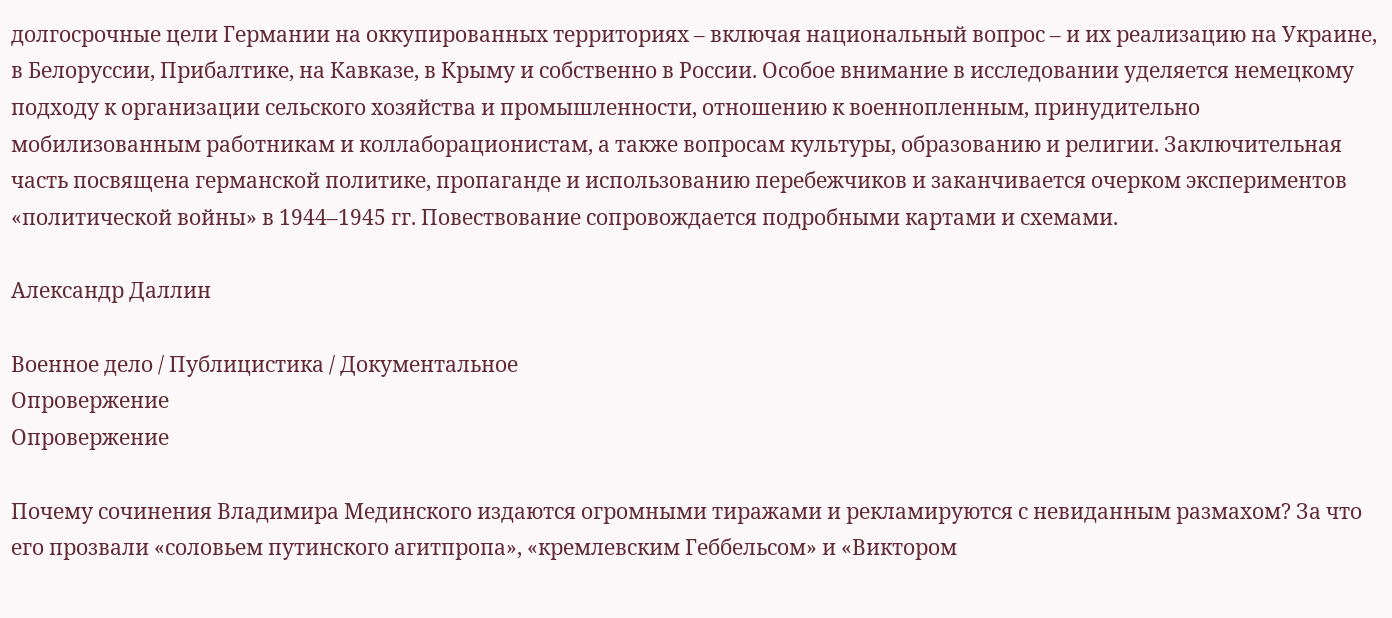долгосрочные цели Германии на оккупированных территориях – включая национальный вопрос – и их реализацию на Украине, в Белоруссии, Прибалтике, на Кавказе, в Крыму и собственно в России. Особое внимание в исследовании уделяется немецкому подходу к организации сельского хозяйства и промышленности, отношению к военнопленным, принудительно мобилизованным работникам и коллаборационистам, а также вопросам культуры, образованию и религии. Заключительная часть посвящена германской политике, пропаганде и использованию перебежчиков и заканчивается очерком экспериментов «политической войны» в 1944–1945 гг. Повествование сопровождается подробными картами и схемами.

Александр Даллин

Военное дело / Публицистика / Документальное
Опровержение
Опровержение

Почему сочинения Владимира Мединского издаются огромными тиражами и рекламируются с невиданным размахом? За что его прозвали «соловьем путинского агитпропа», «кремлевским Геббельсом» и «Виктором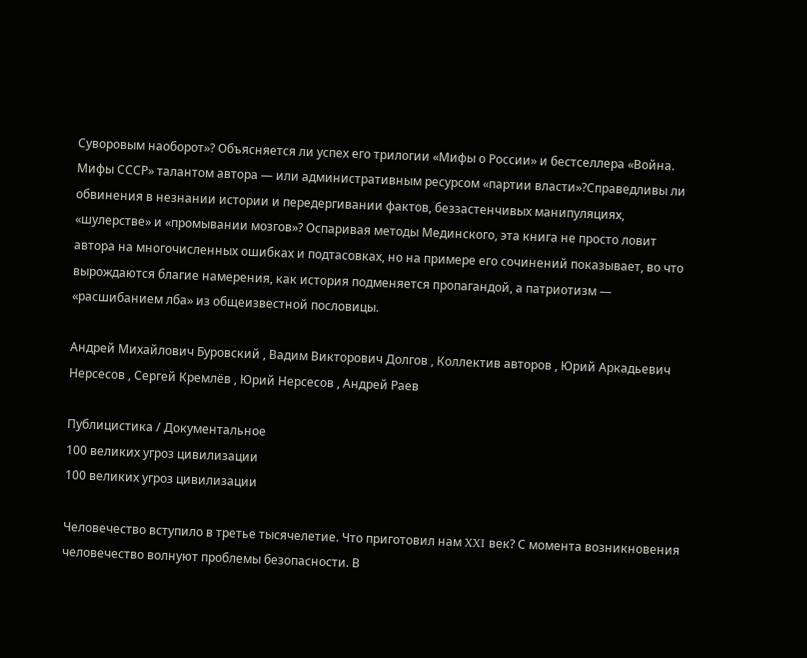Суворовым наоборот»? Объясняется ли успех его трилогии «Мифы о России» и бестселлера «Война. Мифы СССР» талантом автора — или административным ресурсом «партии власти»?Справедливы ли обвинения в незнании истории и передергивании фактов, беззастенчивых манипуляциях, «шулерстве» и «промывании мозгов»? Оспаривая методы Мединского, эта книга не просто ловит автора на многочисленных ошибках и подтасовках, но на примере его сочинений показывает, во что вырождаются благие намерения, как история подменяется пропагандой, а патриотизм — «расшибанием лба» из общеизвестной пословицы.

Андрей Михайлович Буровский , Вадим Викторович Долгов , Коллектив авторов , Юрий Аркадьевич Нерсесов , Сергей Кремлёв , Юрий Нерсесов , Андрей Раев

Публицистика / Документальное
100 великих угроз цивилизации
100 великих угроз цивилизации

Человечество вступило в третье тысячелетие. Что приготовил нам XXI век? С момента возникновения человечество волнуют проблемы безопасности. В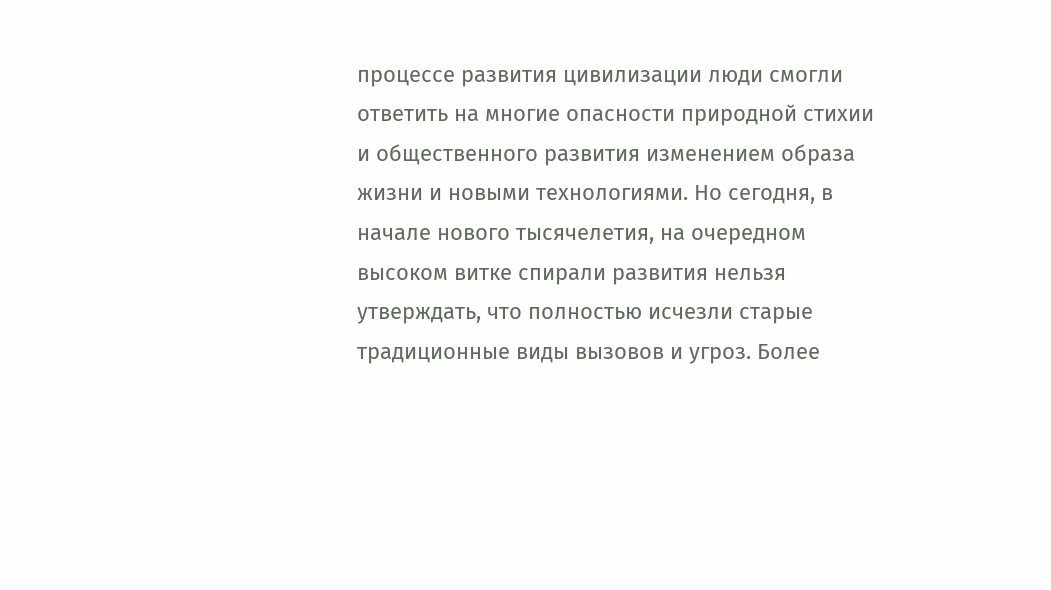процессе развития цивилизации люди смогли ответить на многие опасности природной стихии и общественного развития изменением образа жизни и новыми технологиями. Но сегодня, в начале нового тысячелетия, на очередном высоком витке спирали развития нельзя утверждать, что полностью исчезли старые традиционные виды вызовов и угроз. Более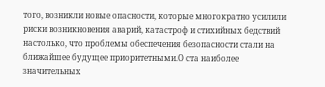того, возникли новые опасности, которые многократно усилили риски возникновения аварий, катастроф и стихийных бедствий настолько, что проблемы обеспечения безопасности стали на ближайшее будущее приоритетными.О ста наиболее значительных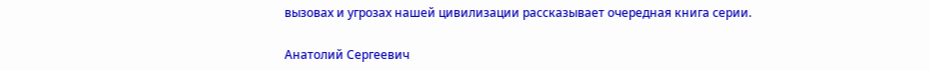вызовах и угрозах нашей цивилизации рассказывает очередная книга серии.

Анатолий Сергеевич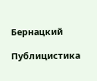Бернацкий

Публицистика